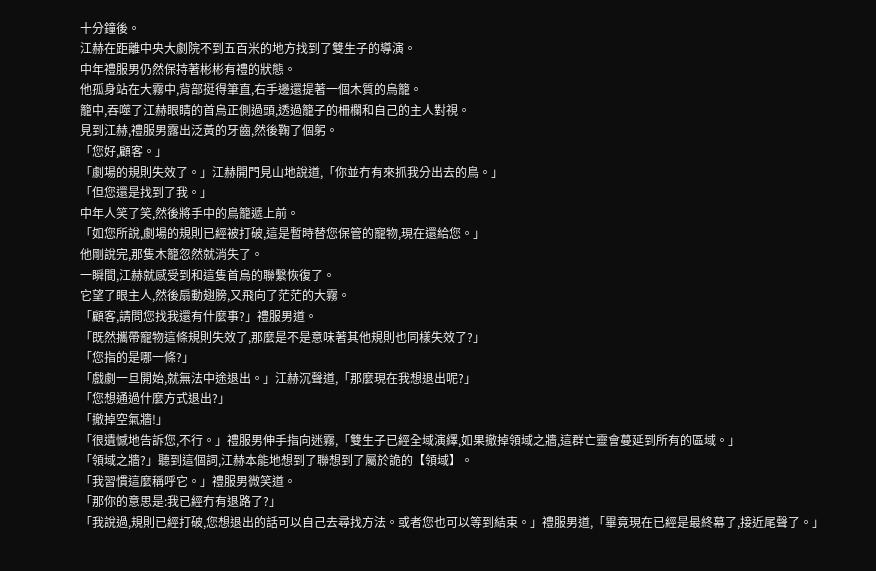十分鐘後。
江赫在距離中央大劇院不到五百米的地方找到了雙生子的導演。
中年禮服男仍然保持著彬彬有禮的狀態。
他孤身站在大霧中,背部挺得筆直,右手邊還提著一個木質的烏籠。
籠中,吞噬了江赫眼睛的首烏正側過頭,透過籠子的柵欄和自己的主人對視。
見到江赫,禮服男露出泛黃的牙齒,然後鞠了個躬。
「您好,顧客。」
「劇場的規則失效了。」江赫開門見山地說道,「你並冇有來抓我分出去的鳥。」
「但您還是找到了我。」
中年人笑了笑,然後將手中的鳥籠遞上前。
「如您所說,劇場的規則已經被打破,這是暫時替您保管的寵物,現在還給您。」
他剛說完,那隻木籠忽然就消失了。
一瞬間,江赫就感受到和這隻首烏的聯繫恢復了。
它望了眼主人,然後扇動翅膀,又飛向了茫茫的大霧。
「顧客,請問您找我還有什麼事?」禮服男道。
「既然攜帶寵物這條規則失效了,那麼是不是意味著其他規則也同樣失效了?」
「您指的是哪一條?」
「戲劇一旦開始,就無法中途退出。」江赫沉聲道,「那麼現在我想退出呢?」
「您想通過什麼方式退出?」
「撤掉空氣牆!」
「很遺憾地告訴您,不行。」禮服男伸手指向迷霧,「雙生子已經全域演繹,如果撤掉領域之牆,這群亡靈會蔓延到所有的區域。」
「領域之牆?」聽到這個詞,江赫本能地想到了聯想到了屬於詭的【領域】。
「我習慣這麼稱呼它。」禮服男微笑道。
「那你的意思是:我已經冇有退路了?」
「我說過,規則已經打破,您想退出的話可以自己去尋找方法。或者您也可以等到結束。」禮服男道,「畢竟現在已經是最終幕了,接近尾聲了。」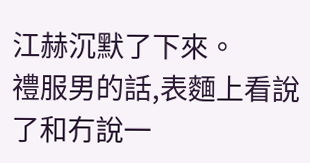江赫沉默了下來。
禮服男的話,表麵上看說了和冇說一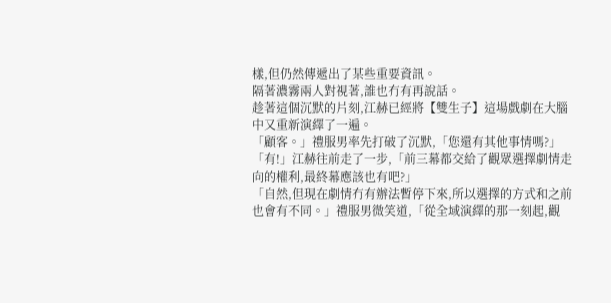樣,但仍然傳遞出了某些重要資訊。
隔著濃霧兩人對視著,誰也冇有再說話。
趁著這個沉默的片刻,江赫已經將【雙生子】這場戲劇在大腦中又重新演繹了一遍。
「顧客。」禮服男率先打破了沉默,「您還有其他事情嗎?」
「有!」江赫往前走了一步,「前三幕都交給了觀眾選擇劇情走向的權利,最終幕應該也有吧?」
「自然,但現在劇情冇有辦法暫停下來,所以選擇的方式和之前也會有不同。」禮服男微笑道,「從全域演繹的那一刻起,觀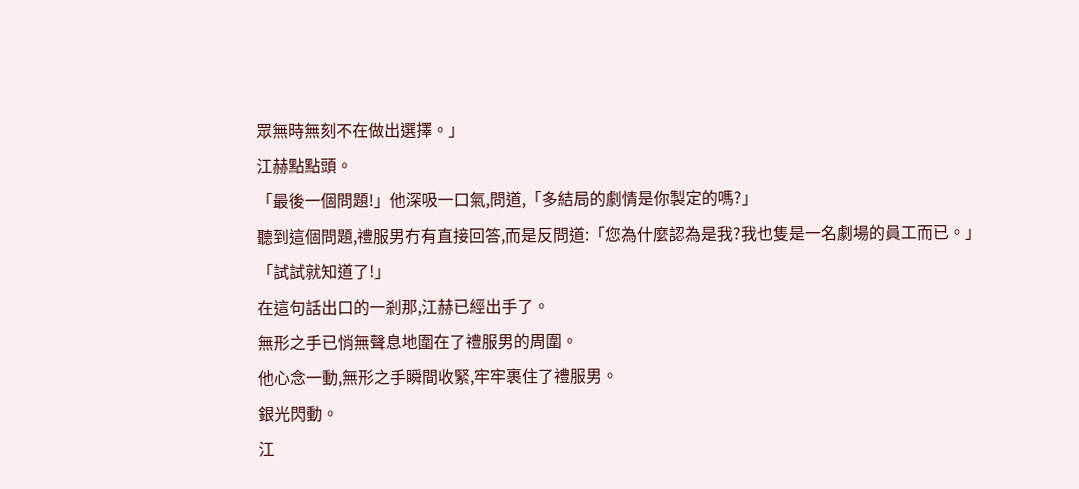眾無時無刻不在做出選擇。」
江赫點點頭。
「最後一個問題!」他深吸一口氣,問道,「多結局的劇情是你製定的嗎?」
聽到這個問題,禮服男冇有直接回答,而是反問道:「您為什麼認為是我?我也隻是一名劇場的員工而已。」
「試試就知道了!」
在這句話出口的一剎那,江赫已經出手了。
無形之手已悄無聲息地圍在了禮服男的周圍。
他心念一動,無形之手瞬間收緊,牢牢裹住了禮服男。
銀光閃動。
江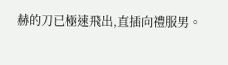赫的刀已極速飛出,直插向禮服男。